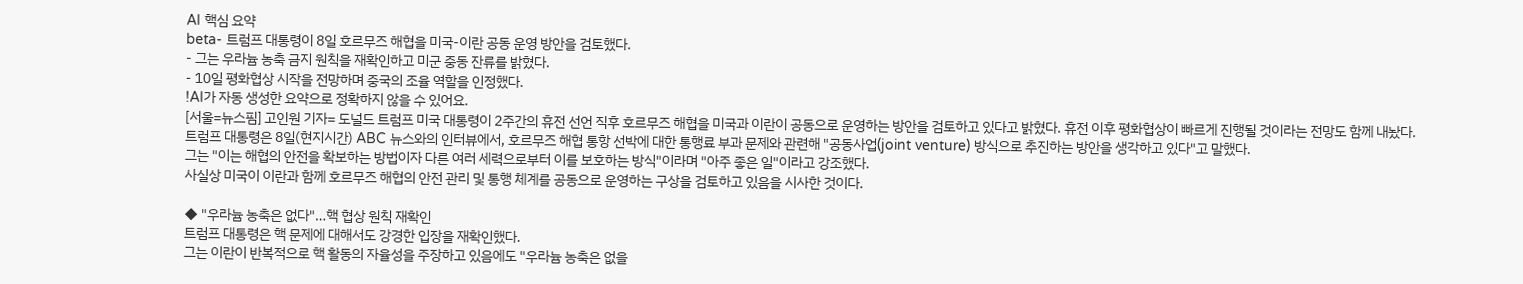AI 핵심 요약
beta- 트럼프 대통령이 8일 호르무즈 해협을 미국-이란 공동 운영 방안을 검토했다.
- 그는 우라늄 농축 금지 원칙을 재확인하고 미군 중동 잔류를 밝혔다.
- 10일 평화협상 시작을 전망하며 중국의 조율 역할을 인정했다.
!AI가 자동 생성한 요약으로 정확하지 않을 수 있어요.
[서울=뉴스핌] 고인원 기자= 도널드 트럼프 미국 대통령이 2주간의 휴전 선언 직후 호르무즈 해협을 미국과 이란이 공동으로 운영하는 방안을 검토하고 있다고 밝혔다. 휴전 이후 평화협상이 빠르게 진행될 것이라는 전망도 함께 내놨다.
트럼프 대통령은 8일(현지시간) ABC 뉴스와의 인터뷰에서, 호르무즈 해협 통항 선박에 대한 통행료 부과 문제와 관련해 "공동사업(joint venture) 방식으로 추진하는 방안을 생각하고 있다"고 말했다.
그는 "이는 해협의 안전을 확보하는 방법이자 다른 여러 세력으로부터 이를 보호하는 방식"이라며 "아주 좋은 일"이라고 강조했다.
사실상 미국이 이란과 함께 호르무즈 해협의 안전 관리 및 통행 체계를 공동으로 운영하는 구상을 검토하고 있음을 시사한 것이다.

◆ "우라늄 농축은 없다"…핵 협상 원칙 재확인
트럼프 대통령은 핵 문제에 대해서도 강경한 입장을 재확인했다.
그는 이란이 반복적으로 핵 활동의 자율성을 주장하고 있음에도 "우라늄 농축은 없을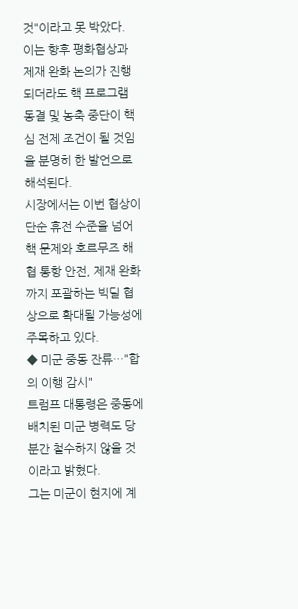것"이라고 못 박았다.
이는 향후 평화협상과 제재 완화 논의가 진행되더라도 핵 프로그램 동결 및 농축 중단이 핵심 전제 조건이 될 것임을 분명히 한 발언으로 해석된다.
시장에서는 이번 협상이 단순 휴전 수준을 넘어 핵 문제와 호르무즈 해협 통항 안전, 제재 완화까지 포괄하는 빅딜 협상으로 확대될 가능성에 주목하고 있다.
◆ 미군 중동 잔류…"합의 이행 감시"
트럼프 대통령은 중동에 배치된 미군 병력도 당분간 철수하지 않을 것이라고 밝혔다.
그는 미군이 현지에 계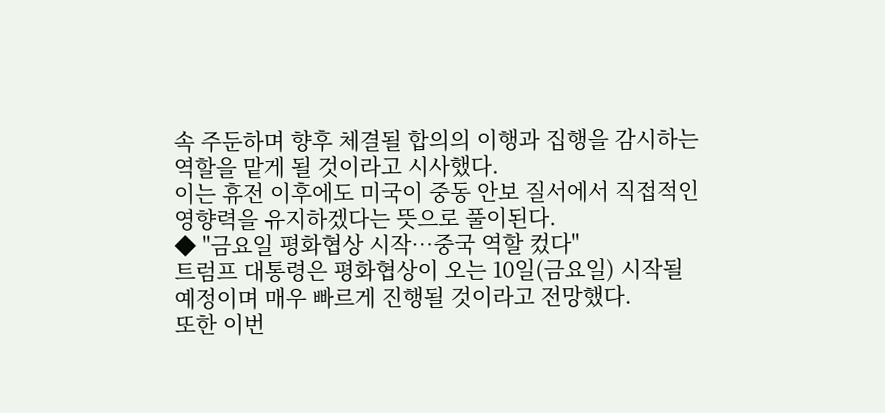속 주둔하며 향후 체결될 합의의 이행과 집행을 감시하는 역할을 맡게 될 것이라고 시사했다.
이는 휴전 이후에도 미국이 중동 안보 질서에서 직접적인 영향력을 유지하겠다는 뜻으로 풀이된다.
◆ "금요일 평화협상 시작…중국 역할 컸다"
트럼프 대통령은 평화협상이 오는 10일(금요일) 시작될 예정이며 매우 빠르게 진행될 것이라고 전망했다.
또한 이번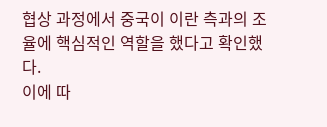협상 과정에서 중국이 이란 측과의 조율에 핵심적인 역할을 했다고 확인했다.
이에 따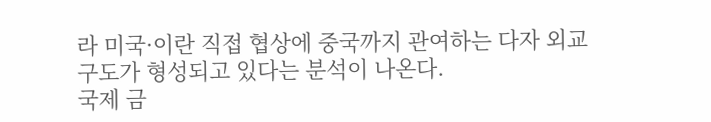라 미국·이란 직접 협상에 중국까지 관여하는 다자 외교 구도가 형성되고 있다는 분석이 나온다.
국제 금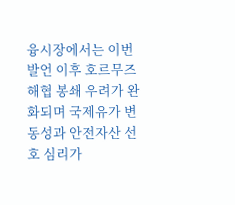융시장에서는 이번 발언 이후 호르무즈 해협 봉쇄 우려가 완화되며 국제유가 변동성과 안전자산 선호 심리가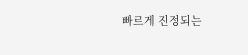빠르게 진정되는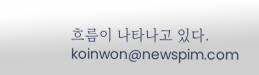흐름이 나타나고 있다.
koinwon@newspim.com